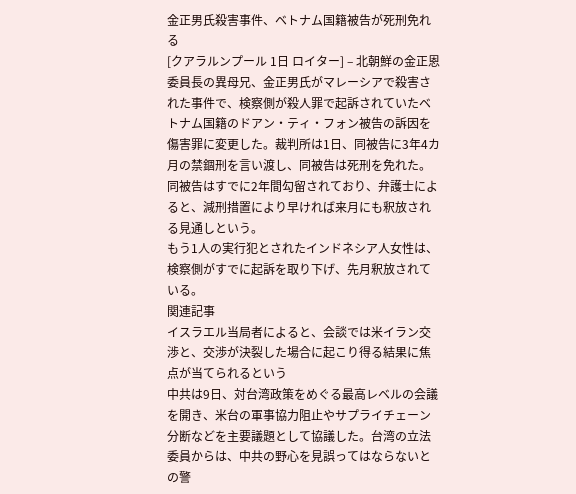金正男氏殺害事件、ベトナム国籍被告が死刑免れる
[クアラルンプール 1日 ロイター] – 北朝鮮の金正恩委員長の異母兄、金正男氏がマレーシアで殺害された事件で、検察側が殺人罪で起訴されていたベトナム国籍のドアン・ティ・フォン被告の訴因を傷害罪に変更した。裁判所は1日、同被告に3年4カ月の禁錮刑を言い渡し、同被告は死刑を免れた。
同被告はすでに2年間勾留されており、弁護士によると、減刑措置により早ければ来月にも釈放される見通しという。
もう1人の実行犯とされたインドネシア人女性は、検察側がすでに起訴を取り下げ、先月釈放されている。
関連記事
イスラエル当局者によると、会談では米イラン交渉と、交渉が決裂した場合に起こり得る結果に焦点が当てられるという
中共は9日、対台湾政策をめぐる最高レベルの会議を開き、米台の軍事協力阻止やサプライチェーン分断などを主要議題として協議した。台湾の立法委員からは、中共の野心を見誤ってはならないとの警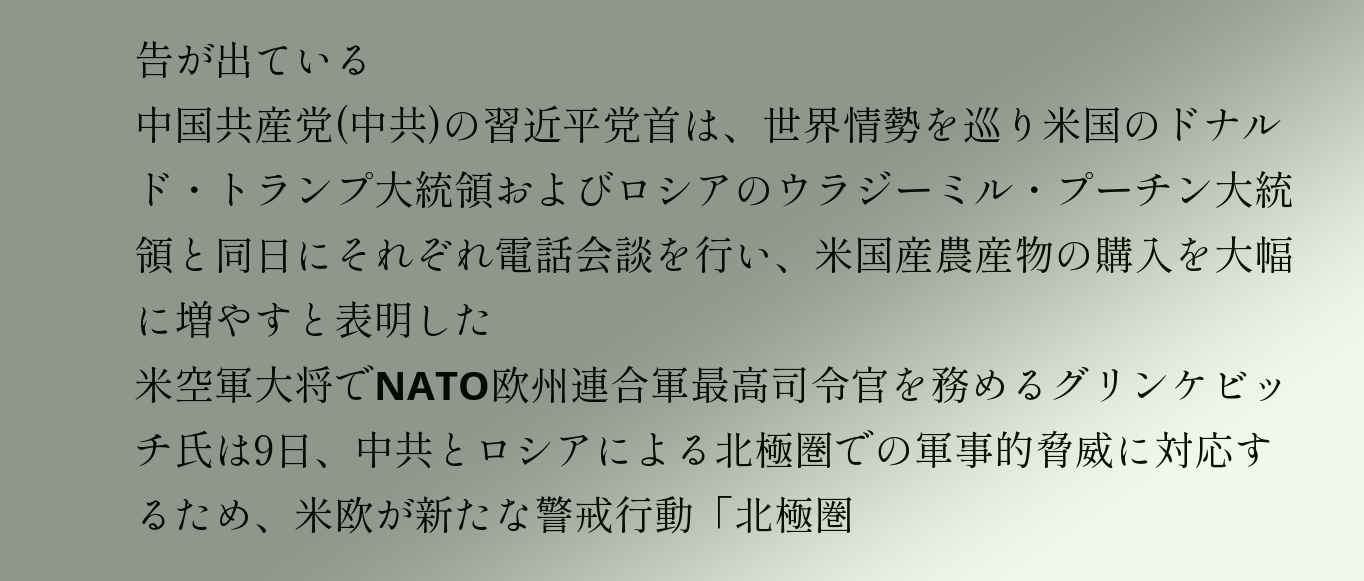告が出ている
中国共産党(中共)の習近平党首は、世界情勢を巡り米国のドナルド・トランプ大統領およびロシアのウラジーミル・プーチン大統領と同日にそれぞれ電話会談を行い、米国産農産物の購入を大幅に増やすと表明した
米空軍大将でNATO欧州連合軍最高司令官を務めるグリンケビッチ氏は9日、中共とロシアによる北極圏での軍事的脅威に対応するため、米欧が新たな警戒行動「北極圏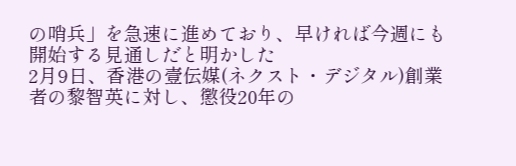の哨兵」を急速に進めており、早ければ今週にも開始する見通しだと明かした
2月9日、香港の壹伝媒(ネクスト・デジタル)創業者の黎智英に対し、懲役20年の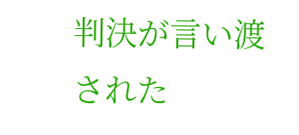判決が言い渡された